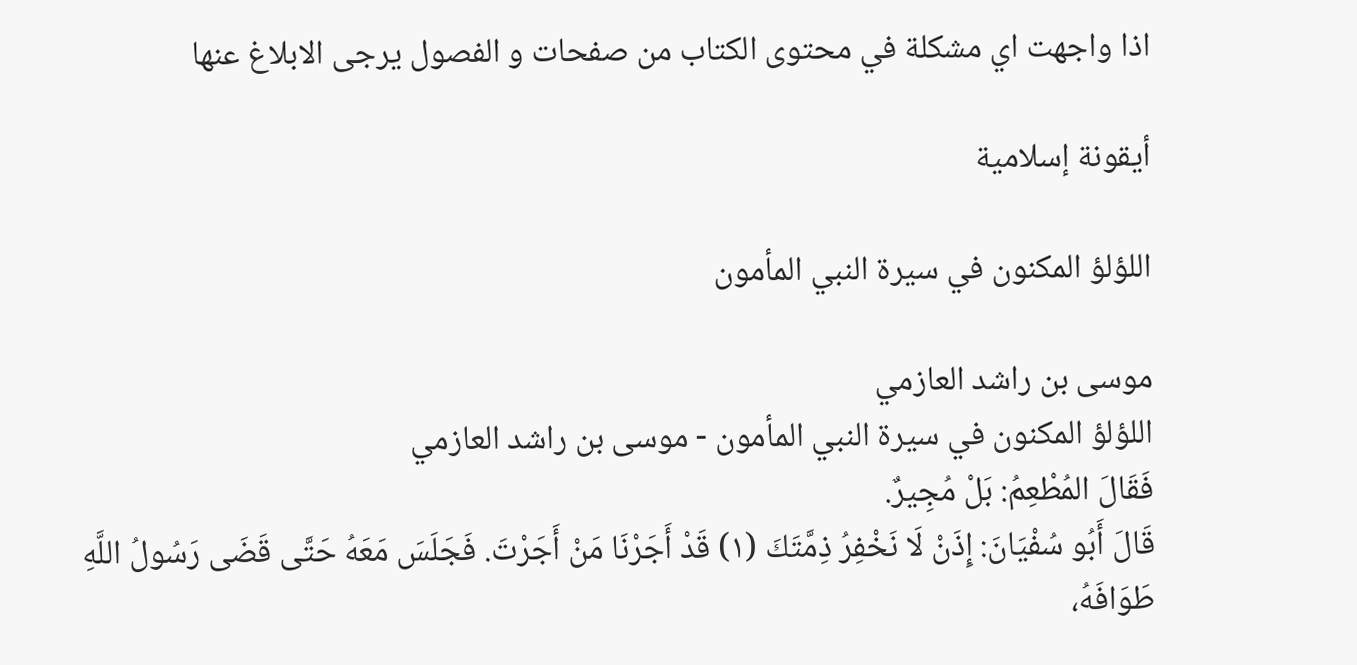اذا واجهت اي مشكلة في محتوى الكتاب من صفحات و الفصول يرجى الابلاغ عنها

أيقونة إسلامية

اللؤلؤ المكنون في سيرة النبي المأمون

موسى بن راشد العازمي
اللؤلؤ المكنون في سيرة النبي المأمون - موسى بن راشد العازمي
فَقَالَ المُطْعِمُ: بَلْ مُجِيرٌ.
قَالَ أَبُو سُفْيَانَ: إِذَنْ لَا نَخْفِرُ ذِمَّتَكَ (١) قَدْ أَجَرْنَا مَنْ أَجَرْتَ. فَجَلَسَ مَعَهُ حَتَّى قَضَى رَسُولُ اللَّهِ طَوَافَهُ،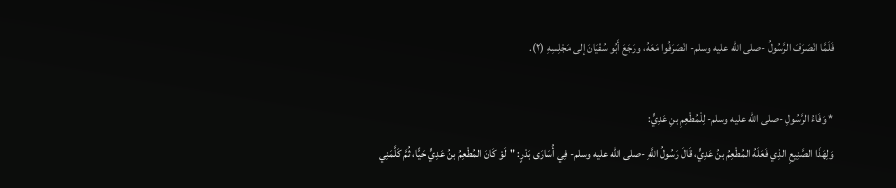فَلَمَّا انْصَرَفَ الرَّسُولُ -صلى الله عليه وسلم- انْصَرَفُوا مَعَهُ، ورَجَعَ أَبُو سُفْيَانَ إلى مَجْلِسِهِ (٢).

* وَفَاءُ الرَّسُولِ -صلى الله عليه وسلم- لِلْمُطْعِمِ بنِ عَدِيٍّ:
وَلِهَذَا الصَّنِيعِ الذِي فَعَلَهُ المُطْعِمُ بنُ عَدِيٍّ، قَالَ رَسُولُ اللَّهِ -صلى الله عليه وسلم- فِي أُسَارَى بَدْرٍ: "لَوْ كَانَ المُطْعِمُ بنُ عَدِيٍّ حَيًّا، ثُمَّ كَلَّمَنِي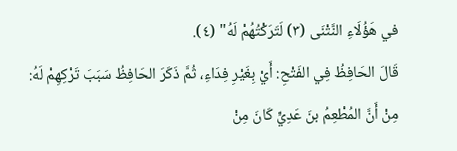في هَؤُلَاءِ النَّتْنَى (٣) لَتَرَكْتُهُمْ لَهُ" (٤).
قَالَ الحَافِظُ فِي الفَتْحِ: أَيْ بِغَيْرِ فِدَاءِ، ثُمَّ ذَكَرَ الحَافِظُ سَبَبَ تَرْكِهِمْ لَهُ: مِنْ أَنَّ المُطْعِمُ بنَ عَدِيٍّ كَانَ مِنْ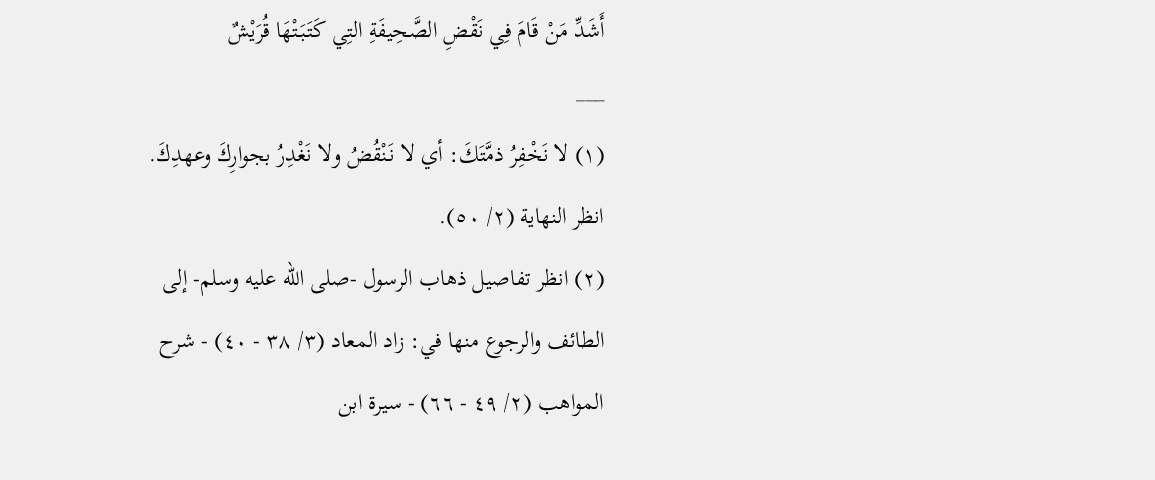أَشَدِّ مَنْ قَامَ فِي نَقْضِ الصَّحِيفَةِ التِي كَتَبَتْهَا قُرَيْشٌ
___
(١) لا نَخْفِرُ ذمَّتَكَ: أي لا نَنْقُضُ ولا نَغْدِرُ بجوارِكَ وعهدِكَ. انظر النهاية (٢/ ٥٠).
(٢) انظر تفاصيل ذهاب الرسول -صلى الله عليه وسلم- إلى الطائف والرجوع منها في: زاد المعاد (٣/ ٣٨ - ٤٠) - شرح المواهب (٢/ ٤٩ - ٦٦) - سيرة ابن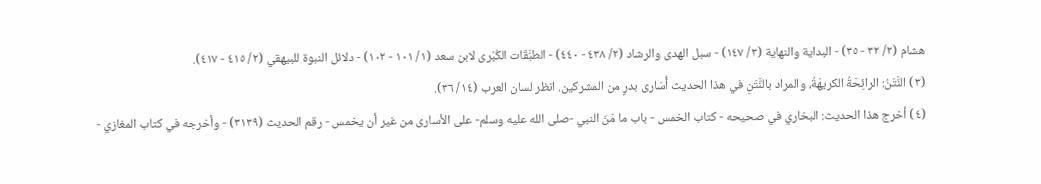هشام (٢/ ٣٢ - ٣٥) - البداية والنهاية (٣/ ١٤٧) - سبل الهدى والرشاد (٢/ ٤٣٨ - ٤٤٠) - الطبَّقَات الكُبْرى لابن سعد (١/ ١٠١ - ١٠٢) - دلائل النبوة للبيهقي (٢/ ٤١٥ - ٤١٧).
(٣) النَّتَنُ: الرائِحَةُ الكريهَةُ، والمراد بالنَّتَنِ في هذا الحديث أُسَارى بدرٍ من المشركين. انظر لسان العرب (١٤/ ٣٦).
(٤) أخرج هذا الحديث: البخاري في صحيحه - كتاب الخمس - باب ما مَنّ النبي -صلى الله عليه وسلم- على الأسارى من غير أن يخمس - رقم الحديث (٣١٣٩) - وأخرجه في كتاب المغازي -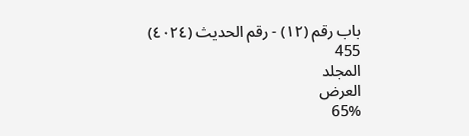باب رقم (١٢) - رقم الحديث (٤٠٢٤)
455
المجلد
العرض
65%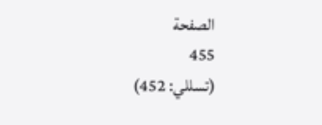الصفحة
455
(تسللي: 452)